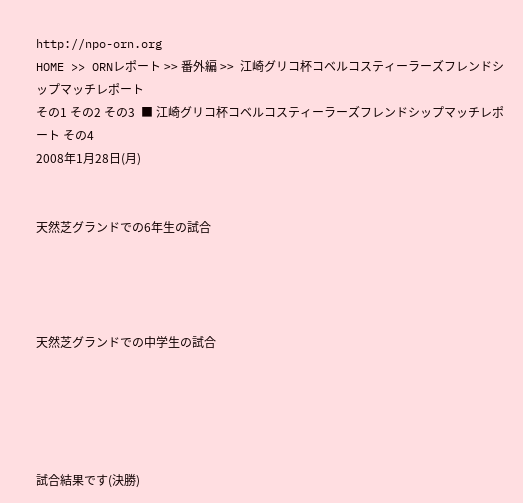http://npo-orn.org
HOME >> ORNレポート >> 番外編 >>  江崎グリコ杯コベルコスティーラーズフレンドシップマッチレポート
その1 その2 その3  ■ 江崎グリコ杯コベルコスティーラーズフレンドシップマッチレポート その4
2008年1月28日(月)


天然芝グランドでの6年生の試合




天然芝グランドでの中学生の試合





試合結果です(決勝)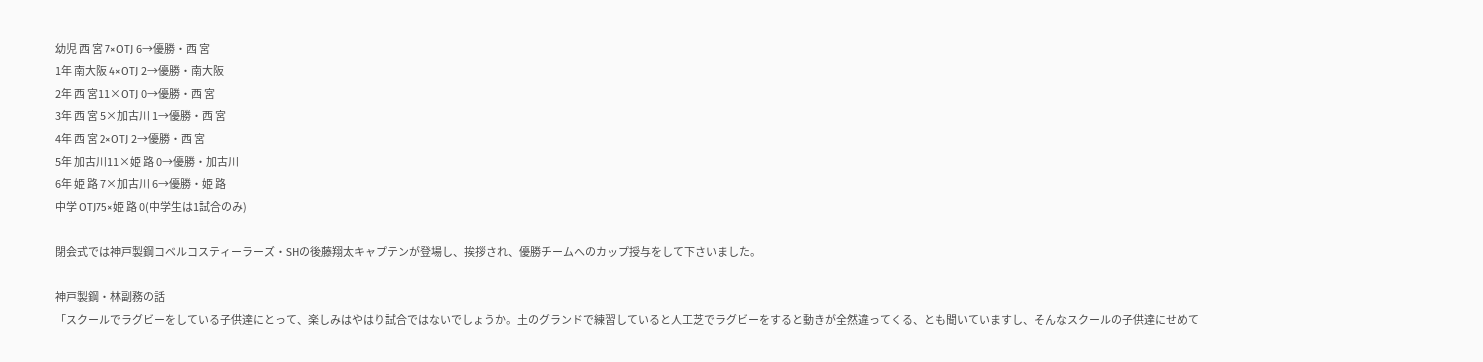幼児 西 宮 7×OTJ 6→優勝・西 宮
1年 南大阪 4×OTJ 2→優勝・南大阪
2年 西 宮11×OTJ 0→優勝・西 宮
3年 西 宮 5×加古川 1→優勝・西 宮
4年 西 宮 2×OTJ 2→優勝・西 宮
5年 加古川11×姫 路 0→優勝・加古川
6年 姫 路 7×加古川 6→優勝・姫 路
中学 OTJ75×姫 路 0(中学生は1試合のみ)

閉会式では神戸製鋼コベルコスティーラーズ・SHの後藤翔太キャプテンが登場し、挨拶され、優勝チームへのカップ授与をして下さいました。

神戸製鋼・林副務の話
「スクールでラグビーをしている子供達にとって、楽しみはやはり試合ではないでしょうか。土のグランドで練習していると人工芝でラグビーをすると動きが全然違ってくる、とも聞いていますし、そんなスクールの子供達にせめて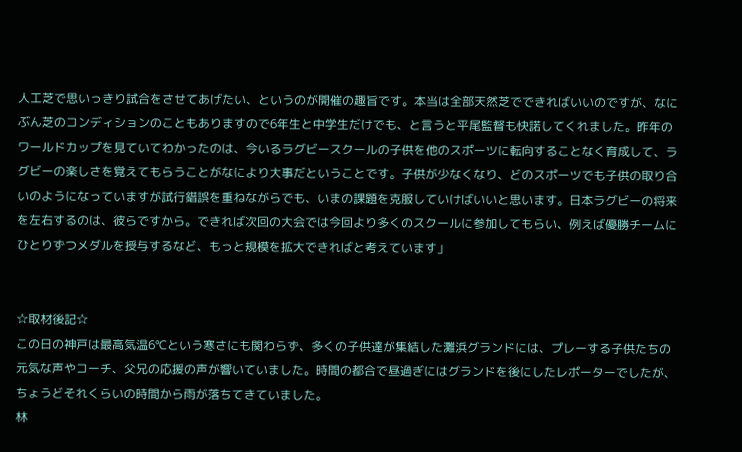人工芝で思いっきり試合をさせてあげたい、というのが開催の趣旨です。本当は全部天然芝でできればいいのですが、なにぶん芝のコンディションのこともありますので6年生と中学生だけでも、と言うと平尾監督も快諾してくれました。昨年のワールドカップを見ていてわかったのは、今いるラグビースクールの子供を他のスポーツに転向することなく育成して、ラグビーの楽しさを覚えてもらうことがなにより大事だということです。子供が少なくなり、どのスポーツでも子供の取り合いのようになっていますが試行錯誤を重ねながらでも、いまの課題を克服していけばいいと思います。日本ラグビーの将来を左右するのは、彼らですから。できれば次回の大会では今回より多くのスクールに参加してもらい、例えば優勝チームにひとりずつメダルを授与するなど、もっと規模を拡大できればと考えています」


☆取材後記☆
この日の神戸は最高気温6℃という寒さにも関わらず、多くの子供達が集結した灘浜グランドには、プレーする子供たちの元気な声やコーチ、父兄の応援の声が響いていました。時間の都合で昼過ぎにはグランドを後にしたレポーターでしたが、ちょうどそれくらいの時間から雨が落ちてきていました。
林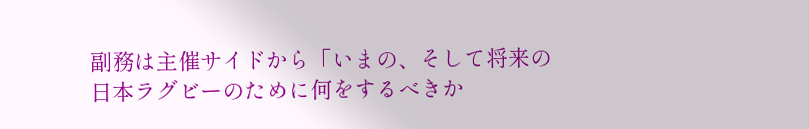副務は主催サイドから「いまの、そして将来の日本ラグビーのために何をするべきか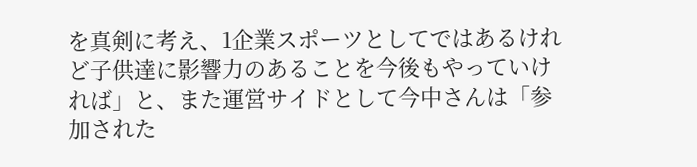を真剣に考え、1企業スポーツとしてではあるけれど子供達に影響力のあることを今後もやっていければ」と、また運営サイドとして今中さんは「参加された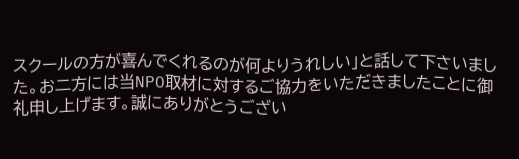スクールの方が喜んでくれるのが何よりうれしい」と話して下さいました。お二方には当NPO取材に対するご協力をいただきましたことに御礼申し上げます。誠にありがとうござい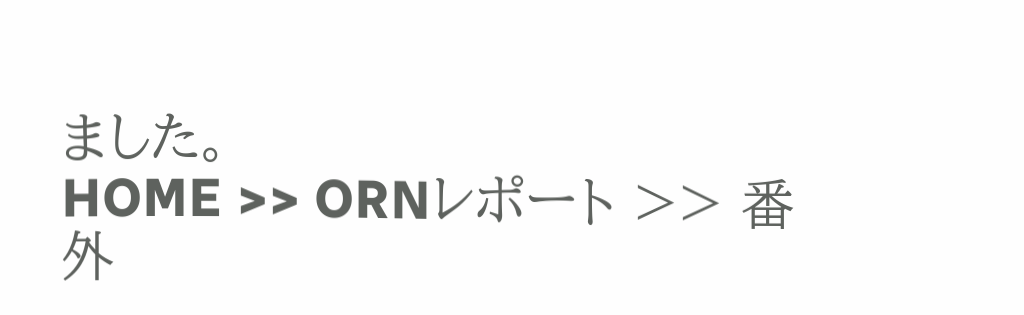ました。
HOME >> ORNレポート >> 番外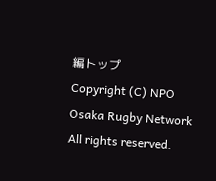編トップ
Copyright (C) NPO Osaka Rugby Network All rights reserved.